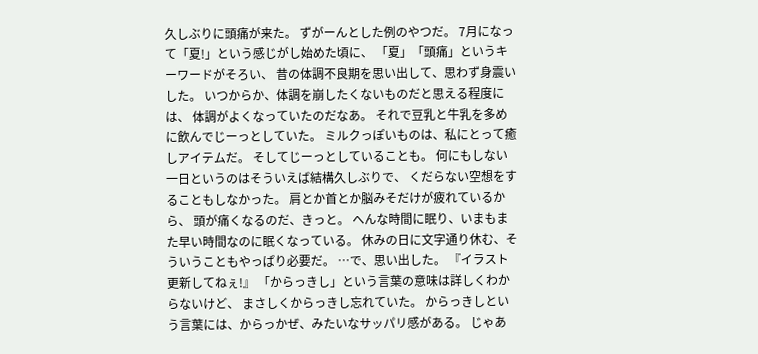久しぶりに頭痛が来た。 ずがーんとした例のやつだ。 7月になって「夏!」という感じがし始めた頃に、 「夏」「頭痛」というキーワードがそろい、 昔の体調不良期を思い出して、思わず身震いした。 いつからか、体調を崩したくないものだと思える程度には、 体調がよくなっていたのだなあ。 それで豆乳と牛乳を多めに飲んでじーっとしていた。 ミルクっぽいものは、私にとって癒しアイテムだ。 そしてじーっとしていることも。 何にもしない一日というのはそういえば結構久しぶりで、 くだらない空想をすることもしなかった。 肩とか首とか脳みそだけが疲れているから、 頭が痛くなるのだ、きっと。 へんな時間に眠り、いまもまた早い時間なのに眠くなっている。 休みの日に文字通り休む、そういうこともやっぱり必要だ。 …で、思い出した。 『イラスト更新してねぇ!』 「からっきし」という言葉の意味は詳しくわからないけど、 まさしくからっきし忘れていた。 からっきしという言葉には、からっかぜ、みたいなサッパリ感がある。 じゃあ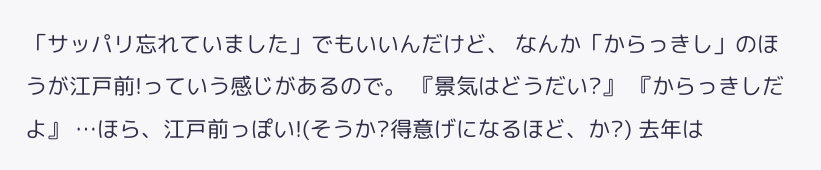「サッパリ忘れていました」でもいいんだけど、 なんか「からっきし」のほうが江戸前!っていう感じがあるので。 『景気はどうだい?』 『からっきしだよ』 …ほら、江戸前っぽい!(そうか?得意げになるほど、か?) 去年は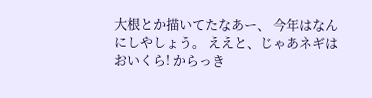大根とか描いてたなあー、 今年はなんにしやしょう。 ええと、じゃあネギはおいくら! からっき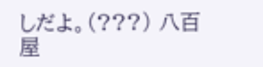しだよ。(???) 八百屋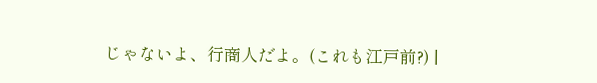じゃないよ、行商人だよ。(これも江戸前?) |